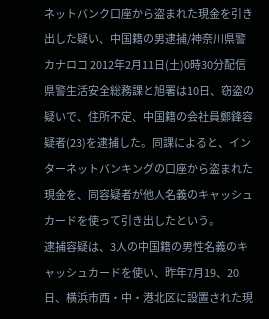ネットバンク口座から盗まれた現金を引き出した疑い、中国籍の男逮捕/神奈川県警
カナロコ 2012年2月11日(土)0時30分配信
県警生活安全総務課と旭署は10日、窃盗の疑いで、住所不定、中国籍の会社員鄭鋒容疑者(23)を逮捕した。同課によると、インターネットバンキングの口座から盗まれた現金を、同容疑者が他人名義のキャッシュカードを使って引き出したという。
逮捕容疑は、3人の中国籍の男性名義のキャッシュカードを使い、昨年7月19、20日、横浜市西・中・港北区に設置された現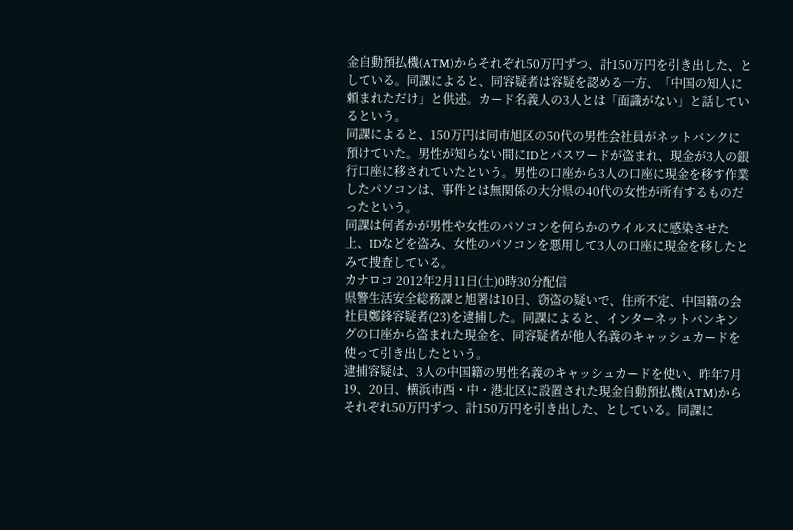金自動預払機(ATM)からそれぞれ50万円ずつ、計150万円を引き出した、としている。同課によると、同容疑者は容疑を認める一方、「中国の知人に頼まれただけ」と供述。カード名義人の3人とは「面識がない」と話しているという。
同課によると、150万円は同市旭区の50代の男性会社員がネットバンクに預けていた。男性が知らない間にIDとパスワードが盗まれ、現金が3人の銀行口座に移されていたという。男性の口座から3人の口座に現金を移す作業したパソコンは、事件とは無関係の大分県の40代の女性が所有するものだったという。
同課は何者かが男性や女性のパソコンを何らかのウイルスに感染させた上、IDなどを盗み、女性のパソコンを悪用して3人の口座に現金を移したとみて捜査している。
カナロコ 2012年2月11日(土)0時30分配信
県警生活安全総務課と旭署は10日、窃盗の疑いで、住所不定、中国籍の会社員鄭鋒容疑者(23)を逮捕した。同課によると、インターネットバンキングの口座から盗まれた現金を、同容疑者が他人名義のキャッシュカードを使って引き出したという。
逮捕容疑は、3人の中国籍の男性名義のキャッシュカードを使い、昨年7月19、20日、横浜市西・中・港北区に設置された現金自動預払機(ATM)からそれぞれ50万円ずつ、計150万円を引き出した、としている。同課に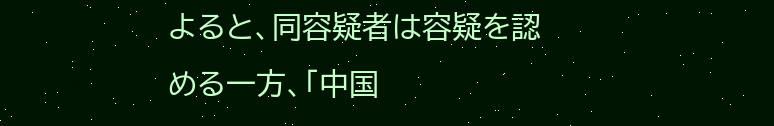よると、同容疑者は容疑を認める一方、「中国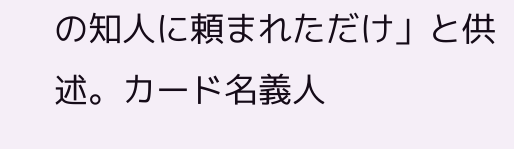の知人に頼まれただけ」と供述。カード名義人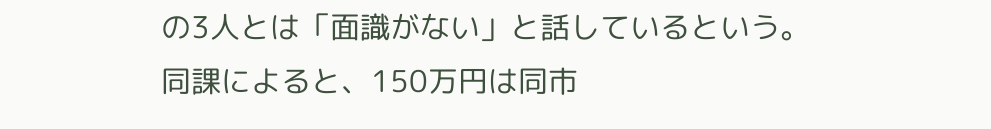の3人とは「面識がない」と話しているという。
同課によると、150万円は同市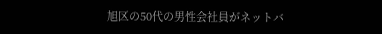旭区の50代の男性会社員がネットバ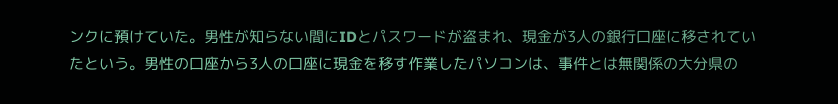ンクに預けていた。男性が知らない間にIDとパスワードが盗まれ、現金が3人の銀行口座に移されていたという。男性の口座から3人の口座に現金を移す作業したパソコンは、事件とは無関係の大分県の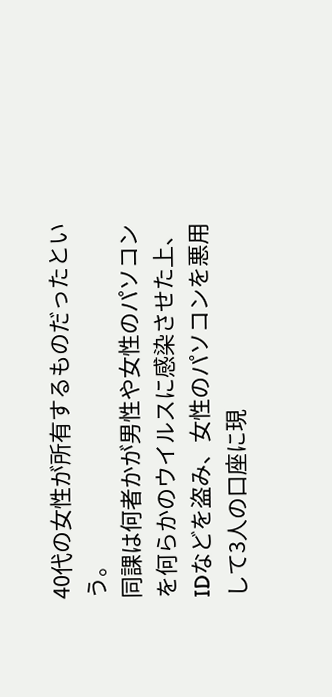40代の女性が所有するものだったという。
同課は何者かが男性や女性のパソコンを何らかのウイルスに感染させた上、IDなどを盗み、女性のパソコンを悪用して3人の口座に現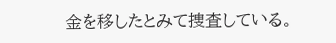金を移したとみて捜査している。